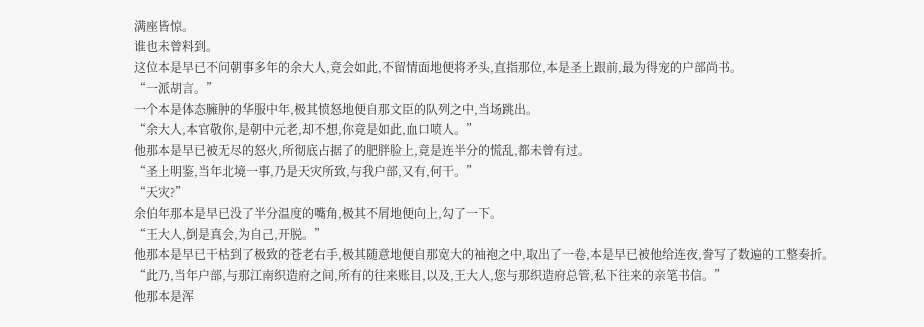满座皆惊。
谁也未曾料到。
这位本是早已不问朝事多年的余大人,竟会如此,不留情面地便将矛头,直指那位,本是圣上跟前,最为得宠的户部尚书。
“一派胡言。”
一个本是体态臃肿的华服中年,极其愤怒地便自那文臣的队列之中,当场跳出。
“余大人,本官敬你,是朝中元老,却不想,你竟是如此,血口喷人。”
他那本是早已被无尽的怒火,所彻底占据了的肥胖脸上,竟是连半分的慌乱,都未曾有过。
“圣上明鉴,当年北境一事,乃是天灾所致,与我户部,又有,何干。”
“天灾?”
余伯年那本是早已没了半分温度的嘴角,极其不屑地便向上,勾了一下。
“王大人,倒是真会,为自己,开脱。”
他那本是早已干枯到了极致的苍老右手,极其随意地便自那宽大的袖袍之中,取出了一卷,本是早已被他给连夜,誊写了数遍的工整奏折。
“此乃,当年户部,与那江南织造府之间,所有的往来账目,以及,王大人,您与那织造府总管,私下往来的亲笔书信。”
他那本是浑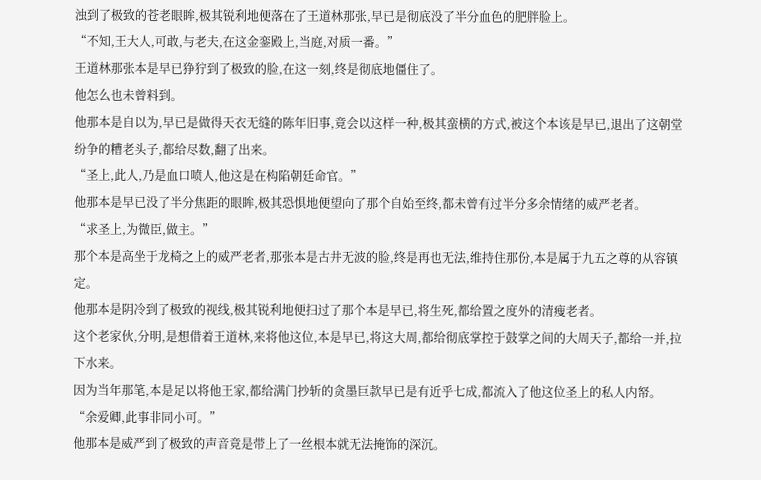浊到了极致的苍老眼眸,极其锐利地便落在了王道林那张,早已是彻底没了半分血色的肥胖脸上。
“不知,王大人,可敢,与老夫,在这金銮殿上,当庭,对质一番。”
王道林那张本是早已狰狞到了极致的脸,在这一刻,终是彻底地僵住了。
他怎么也未曾料到。
他那本是自以为,早已是做得天衣无缝的陈年旧事,竟会以这样一种,极其蛮横的方式,被这个本该是早已,退出了这朝堂纷争的糟老头子,都给尽数,翻了出来。
“圣上,此人,乃是血口喷人,他这是在构陷朝廷命官。”
他那本是早已没了半分焦距的眼眸,极其恐惧地便望向了那个自始至终,都未曾有过半分多余情绪的威严老者。
“求圣上,为微臣,做主。”
那个本是高坐于龙椅之上的威严老者,那张本是古井无波的脸,终是再也无法,维持住那份,本是属于九五之尊的从容镇定。
他那本是阴冷到了极致的视线,极其锐利地便扫过了那个本是早已,将生死,都给置之度外的清瘦老者。
这个老家伙,分明,是想借着王道林,来将他这位,本是早已,将这大周,都给彻底掌控于鼓掌之间的大周天子,都给一并,拉下水来。
因为当年那笔,本是足以将他王家,都给满门抄斩的贪墨巨款早已是有近乎七成,都流入了他这位圣上的私人内帑。
“余爱卿,此事非同小可。”
他那本是威严到了极致的声音竟是带上了一丝根本就无法掩饰的深沉。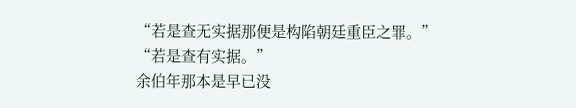“若是查无实据那便是构陷朝廷重臣之罪。”
“若是查有实据。”
余伯年那本是早已没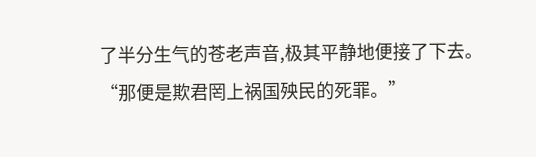了半分生气的苍老声音,极其平静地便接了下去。
“那便是欺君罔上祸国殃民的死罪。”